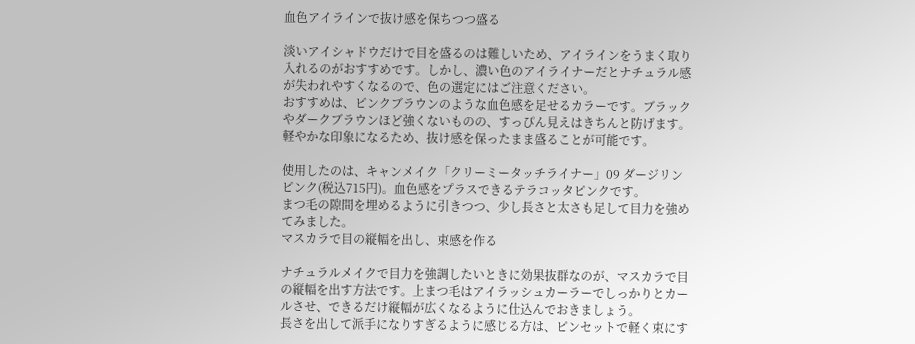血色アイラインで抜け感を保ちつつ盛る

淡いアイシャドウだけで目を盛るのは難しいため、アイラインをうまく取り入れるのがおすすめです。しかし、濃い色のアイライナーだとナチュラル感が失われやすくなるので、色の選定にはご注意ください。
おすすめは、ピンクブラウンのような血色感を足せるカラーです。ブラックやダークブラウンほど強くないものの、すっぴん見えはきちんと防げます。軽やかな印象になるため、抜け感を保ったまま盛ることが可能です。

使用したのは、キャンメイク「クリーミータッチライナー」09 ダージリンピンク(税込715円)。血色感をプラスできるテラコッタピンクです。
まつ毛の隙間を埋めるように引きつつ、少し長さと太さも足して目力を強めてみました。
マスカラで目の縦幅を出し、束感を作る

ナチュラルメイクで目力を強調したいときに効果抜群なのが、マスカラで目の縦幅を出す方法です。上まつ毛はアイラッシュカーラーでしっかりとカールさせ、できるだけ縦幅が広くなるように仕込んでおきましょう。
長さを出して派手になりすぎるように感じる方は、ピンセットで軽く束にす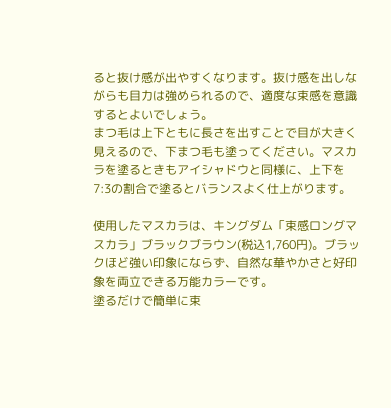ると抜け感が出やすくなります。抜け感を出しながらも目力は強められるので、適度な束感を意識するとよいでしょう。
まつ毛は上下ともに長さを出すことで目が大きく見えるので、下まつ毛も塗ってください。マスカラを塗るときもアイシャドウと同様に、上下を7:3の割合で塗るとバランスよく仕上がります。

使用したマスカラは、キングダム「束感ロングマスカラ」ブラックブラウン(税込1,760円)。ブラックほど強い印象にならず、自然な華やかさと好印象を両立できる万能カラーです。
塗るだけで簡単に束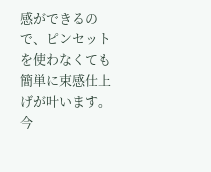感ができるので、ピンセットを使わなくても簡単に束感仕上げが叶います。今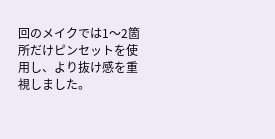回のメイクでは1〜2箇所だけピンセットを使用し、より抜け感を重視しました。